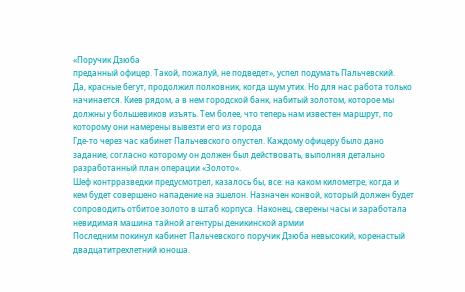«Поручик Дзюба
преданный офицер. Такой, пожалуй, не подведет», успел подумать Пальчевский.
Да, красные бегут, продолжил полковник, когда шум утих. Но для нас работа только начинается. Киев рядом, а в нем городской банк, набитый золотом, которое мы должны у большевиков изъять. Тем более, что теперь нам известен маршрут, по которому они намерены вывезти его из города
Где-то через час кабинет Пальчевского опустел. Каждому офицеру было дано задание, согласно которому он должен был действовать, выполняя детально разработанный план операции «Золото».
Шеф контрразведки предусмотрел, казалось бы, все: на каком километре, когда и кем будет совершено нападение на эшелон. Назначен конвой, который должен будет сопроводить отбитое золото в штаб корпуса. Наконец, сверены часы и заработала невидимая машина тайной агентуры деникинской армии
Последним покинул кабинет Пальчевского поручик Дзюба невысокий, коренастый двадцатитрехлетний юноша.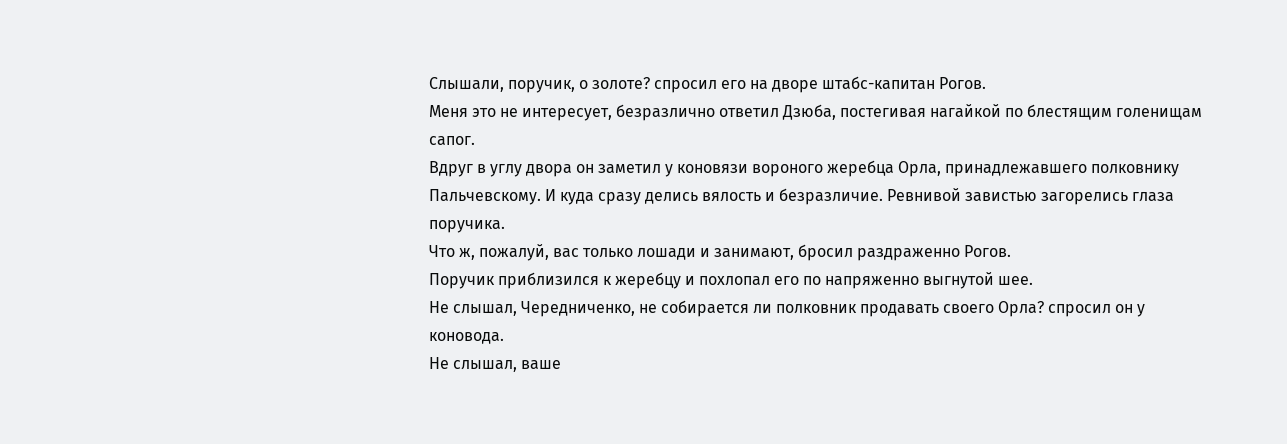Слышали, поручик, о золоте? спросил его на дворе штабс-капитан Рогов.
Меня это не интересует, безразлично ответил Дзюба, постегивая нагайкой по блестящим голенищам сапог.
Вдруг в углу двора он заметил у коновязи вороного жеребца Орла, принадлежавшего полковнику Пальчевскому. И куда сразу делись вялость и безразличие. Ревнивой завистью загорелись глаза поручика.
Что ж, пожалуй, вас только лошади и занимают, бросил раздраженно Рогов.
Поручик приблизился к жеребцу и похлопал его по напряженно выгнутой шее.
Не слышал, Чередниченко, не собирается ли полковник продавать своего Орла? спросил он у коновода.
Не слышал, ваше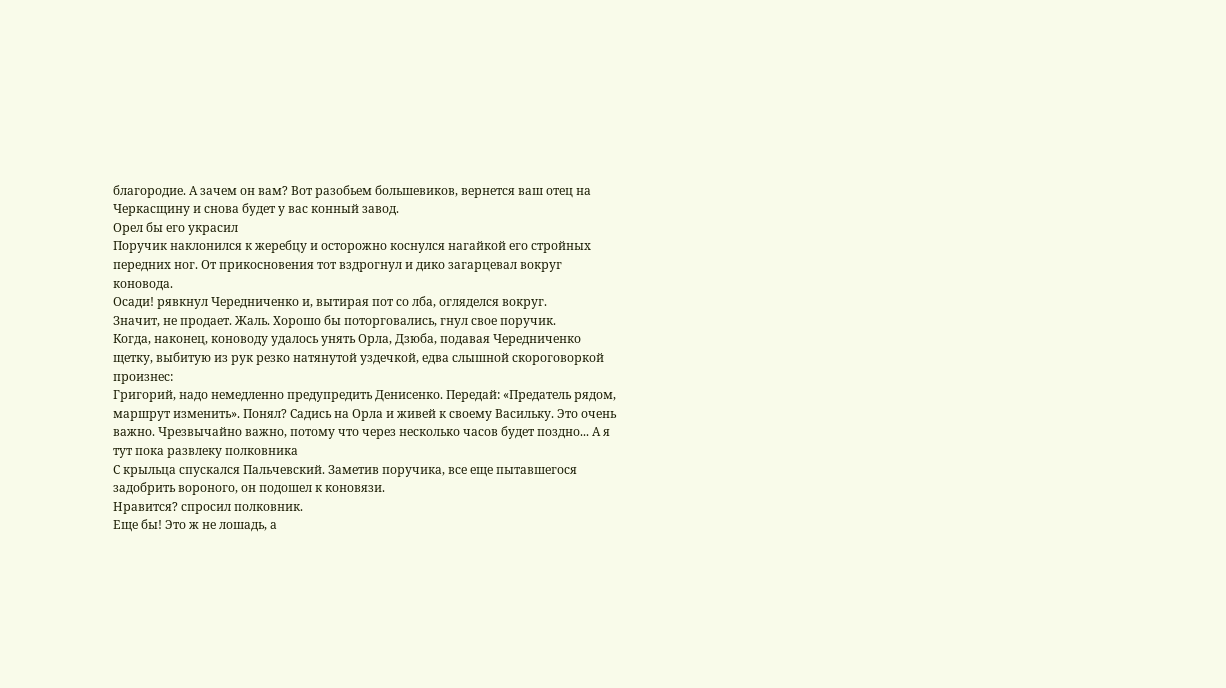благородие. А зачем он вам? Вот разобьем большевиков, вернется ваш отец на Черкасщину и снова будет у вас конный завод.
Орел бы его украсил
Поручик наклонился к жеребцу и осторожно коснулся нагайкой его стройных передних ног. От прикосновения тот вздрогнул и дико загарцевал вокруг коновода.
Осади! рявкнул Чередниченко и, вытирая пот со лба, огляделся вокруг.
Значит, не продает. Жаль. Хорошо бы поторговались, гнул свое поручик.
Когда, наконец, коноводу удалось унять Орла, Дзюба, подавая Чередниченко щетку, выбитую из рук резко натянутой уздечкой, едва слышной скороговоркой произнес:
Григорий, надо немедленно предупредить Денисенко. Передай: «Предатель рядом, маршрут изменить». Понял? Садись на Орла и живей к своему Васильку. Это очень важно. Чрезвычайно важно, потому что через несколько часов будет поздно... А я тут пока развлеку полковника
С крыльца спускался Пальчевский. Заметив поручика, все еще пытавшегося задобрить вороного, он подошел к коновязи.
Нравится? спросил полковник.
Еще бы! Это ж не лошадь, а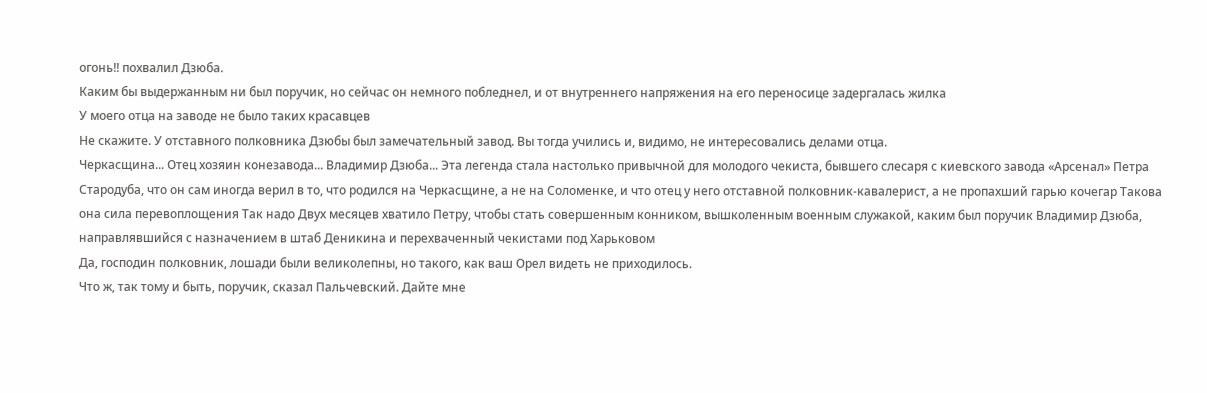огонь!! похвалил Дзюба.
Каким бы выдержанным ни был поручик, но сейчас он немного побледнел, и от внутреннего напряжения на его переносице задергалась жилка
У моего отца на заводе не было таких красавцев
Не скажите. У отставного полковника Дзюбы был замечательный завод. Вы тогда учились и, видимо, не интересовались делами отца.
Черкасщина... Отец хозяин конезавода... Владимир Дзюба... Эта легенда стала настолько привычной для молодого чекиста, бывшего слесаря с киевского завода «Арсенал» Петра Стародуба, что он сам иногда верил в то, что родился на Черкасщине, а не на Соломенке, и что отец у него отставной полковник-кавалерист, а не пропахший гарью кочегар Такова она сила перевоплощения Так надо Двух месяцев хватило Петру, чтобы стать совершенным конником, вышколенным военным служакой, каким был поручик Владимир Дзюба, направлявшийся с назначением в штаб Деникина и перехваченный чекистами под Харьковом
Да, господин полковник, лошади были великолепны, но такого, как ваш Орел видеть не приходилось.
Что ж, так тому и быть, поручик, сказал Пальчевский. Дайте мне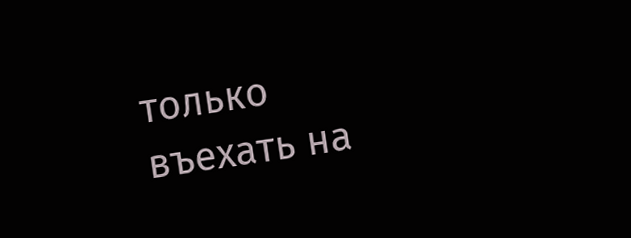только въехать на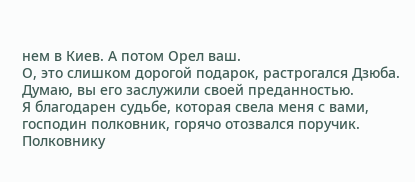нем в Киев. А потом Орел ваш.
О, это слишком дорогой подарок, растрогался Дзюба.
Думаю, вы его заслужили своей преданностью.
Я благодарен судьбе, которая свела меня с вами, господин полковник, горячо отозвался поручик.
Полковнику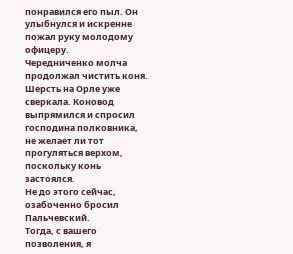понравился его пыл. Он улыбнулся и искренне пожал руку молодому офицеру.
Чередниченко молча продолжал чистить коня. Шерсть на Орле уже сверкала. Коновод выпрямился и спросил господина полковника, не желает ли тот прогуляться верхом, поскольку конь застоялся.
Не до этого сейчас, озабоченно бросил Пальчевский.
Тогда, с вашего позволения, я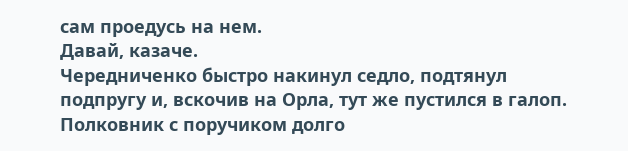сам проедусь на нем.
Давай, казаче.
Чередниченко быстро накинул седло, подтянул
подпругу и, вскочив на Орла, тут же пустился в галоп. Полковник с поручиком долго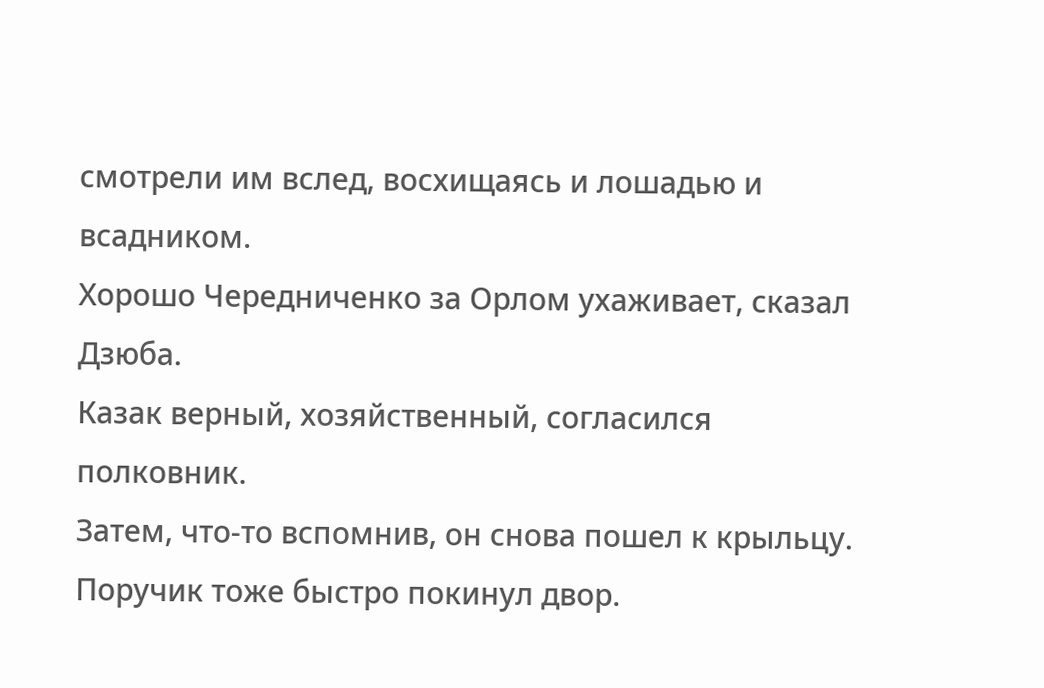смотрели им вслед, восхищаясь и лошадью и всадником.
Хорошо Чередниченко за Орлом ухаживает, сказал Дзюба.
Казак верный, хозяйственный, согласился полковник.
Затем, что-то вспомнив, он снова пошел к крыльцу. Поручик тоже быстро покинул двор.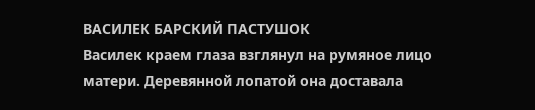ВАСИЛЕК БАРСКИЙ ПАСТУШОК
Василек краем глаза взглянул на румяное лицо матери. Деревянной лопатой она доставала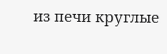из печи круглые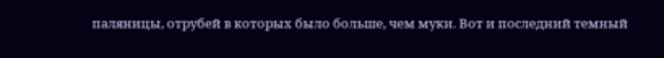паляницы, отрубей в которых было больше, чем муки. Вот и последний темный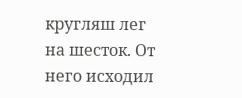кругляш лег на шесток. От него исходил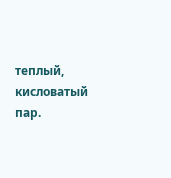теплый, кисловатый пар.